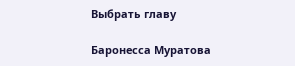Выбрать главу

Баронесса Муратова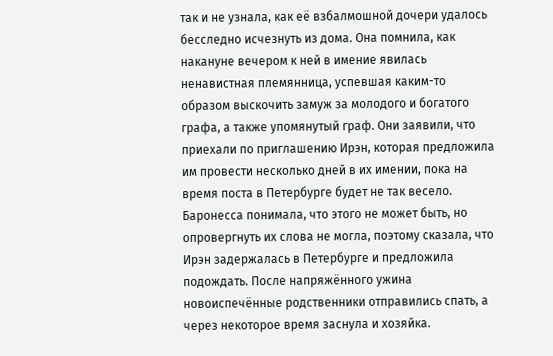так и не узнала, как её взбалмошной дочери удалось бесследно исчезнуть из дома. Она помнила, как накануне вечером к ней в имение явилась ненавистная племянница, успевшая каким-то образом выскочить замуж за молодого и богатого графа, а также упомянутый граф. Они заявили, что приехали по приглашению Ирэн, которая предложила им провести несколько дней в их имении, пока на время поста в Петербурге будет не так весело. Баронесса понимала, что этого не может быть, но опровергнуть их слова не могла, поэтому сказала, что Ирэн задержалась в Петербурге и предложила подождать. После напряжённого ужина новоиспечённые родственники отправились спать, а через некоторое время заснула и хозяйка.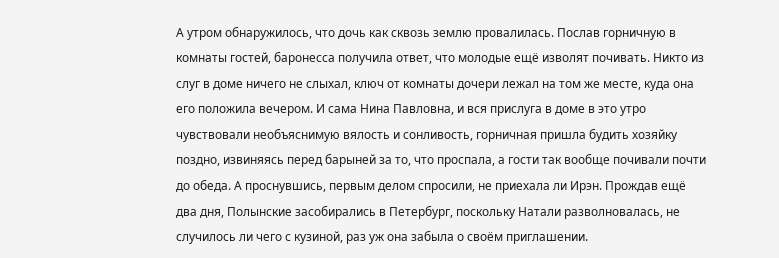А утром обнаружилось, что дочь как сквозь землю провалилась. Послав горничную в комнаты гостей, баронесса получила ответ, что молодые ещё изволят почивать. Никто из слуг в доме ничего не слыхал, ключ от комнаты дочери лежал на том же месте, куда она его положила вечером. И сама Нина Павловна, и вся прислуга в доме в это утро чувствовали необъяснимую вялость и сонливость, горничная пришла будить хозяйку поздно, извиняясь перед барыней за то, что проспала, а гости так вообще почивали почти до обеда. А проснувшись, первым делом спросили, не приехала ли Ирэн. Прождав ещё два дня, Полынские засобирались в Петербург, поскольку Натали разволновалась, не случилось ли чего с кузиной, раз уж она забыла о своём приглашении.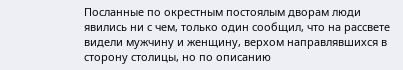Посланные по окрестным постоялым дворам люди явились ни с чем, только один сообщил, что на рассвете видели мужчину и женщину, верхом направлявшихся в сторону столицы, но по описанию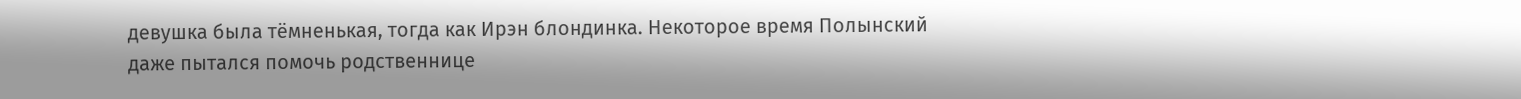девушка была тёмненькая, тогда как Ирэн блондинка. Некоторое время Полынский даже пытался помочь родственнице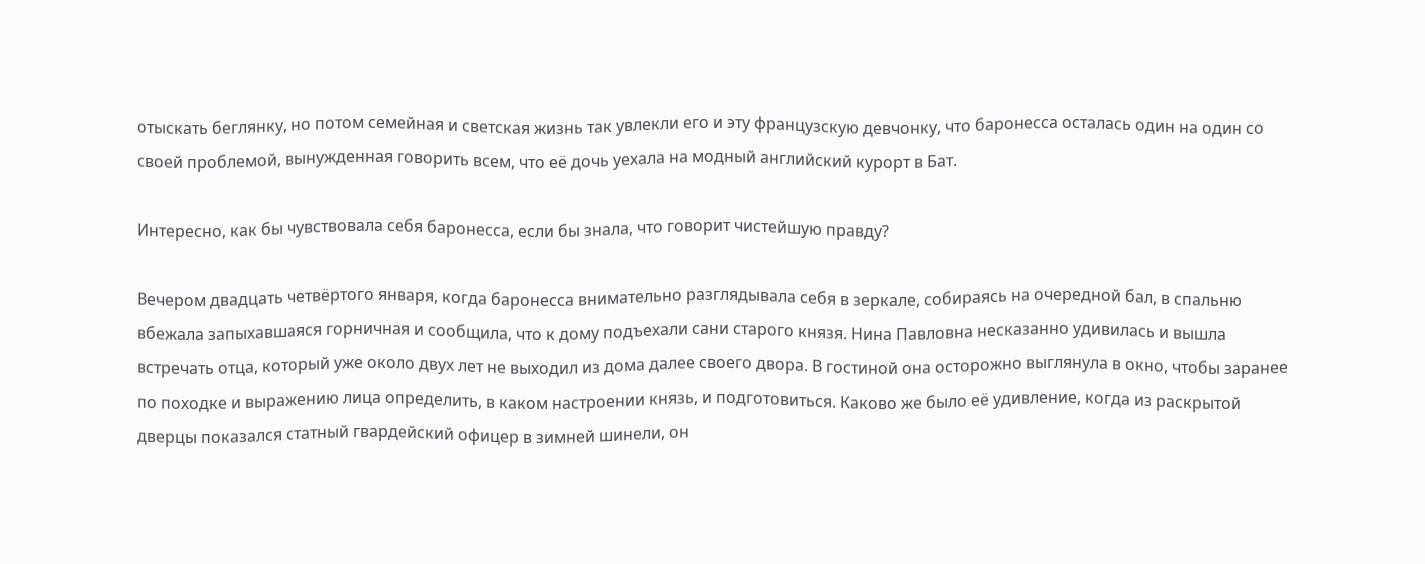отыскать беглянку, но потом семейная и светская жизнь так увлекли его и эту французскую девчонку, что баронесса осталась один на один со своей проблемой, вынужденная говорить всем, что её дочь уехала на модный английский курорт в Бат.

Интересно, как бы чувствовала себя баронесса, если бы знала, что говорит чистейшую правду?

Вечером двадцать четвёртого января, когда баронесса внимательно разглядывала себя в зеркале, собираясь на очередной бал, в спальню вбежала запыхавшаяся горничная и сообщила, что к дому подъехали сани старого князя. Нина Павловна несказанно удивилась и вышла встречать отца, который уже около двух лет не выходил из дома далее своего двора. В гостиной она осторожно выглянула в окно, чтобы заранее по походке и выражению лица определить, в каком настроении князь, и подготовиться. Каково же было её удивление, когда из раскрытой дверцы показался статный гвардейский офицер в зимней шинели, он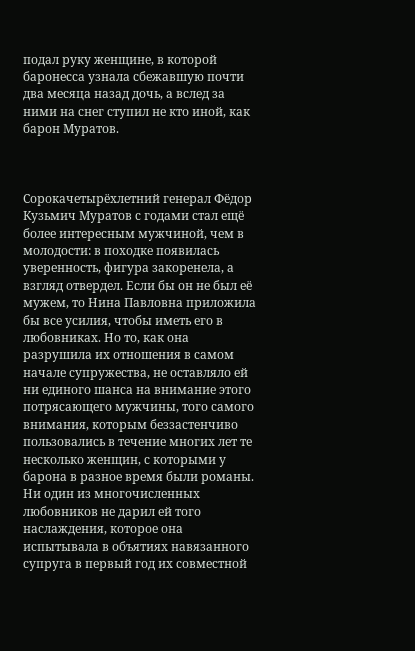подал руку женщине, в которой баронесса узнала сбежавшую почти два месяца назад дочь, а вслед за ними на снег ступил не кто иной, как барон Муратов.



Сорокачетырёхлетний генерал Фёдор Кузьмич Муратов с годами стал ещё более интересным мужчиной, чем в молодости: в походке появилась уверенность, фигура закоренела, а взгляд отвердел. Если бы он не был её мужем, то Нина Павловна приложила бы все усилия, чтобы иметь его в любовниках. Но то, как она разрушила их отношения в самом начале супружества, не оставляло ей ни единого шанса на внимание этого потрясающего мужчины, того самого внимания, которым беззастенчиво пользовались в течение многих лет те несколько женщин, с которыми у барона в разное время были романы. Ни один из многочисленных любовников не дарил ей того наслаждения, которое она испытывала в объятиях навязанного супруга в первый год их совместной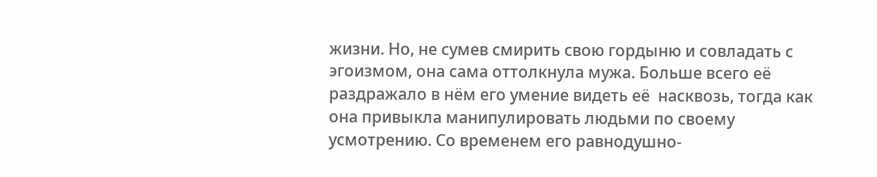жизни. Но, не сумев смирить свою гордыню и совладать с эгоизмом, она сама оттолкнула мужа. Больше всего её раздражало в нём его умение видеть её  насквозь, тогда как она привыкла манипулировать людьми по своему усмотрению. Со временем его равнодушно-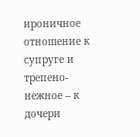ироничное отношение к супруге и трепено-нежное – к дочери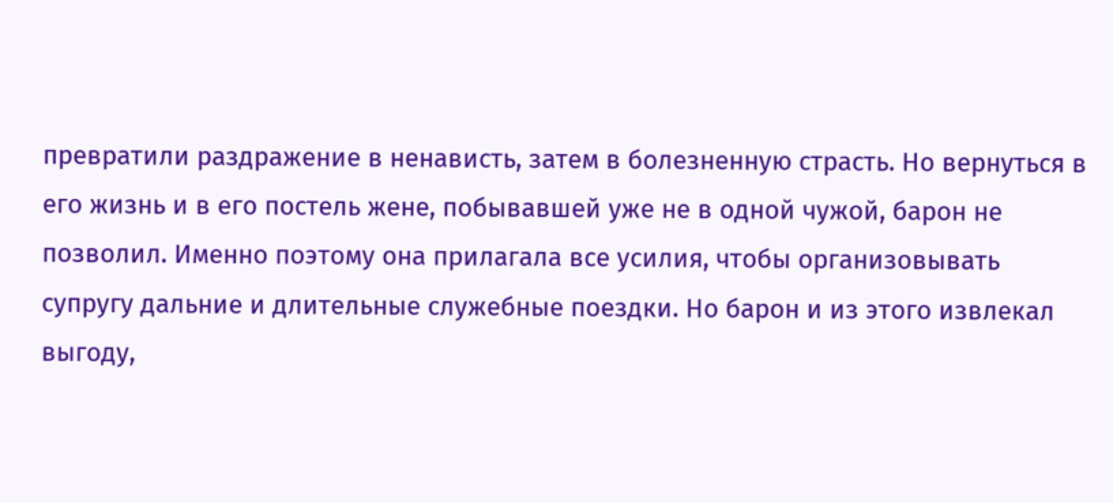превратили раздражение в ненависть, затем в болезненную страсть. Но вернуться в его жизнь и в его постель жене, побывавшей уже не в одной чужой, барон не позволил. Именно поэтому она прилагала все усилия, чтобы организовывать супругу дальние и длительные служебные поездки. Но барон и из этого извлекал выгоду,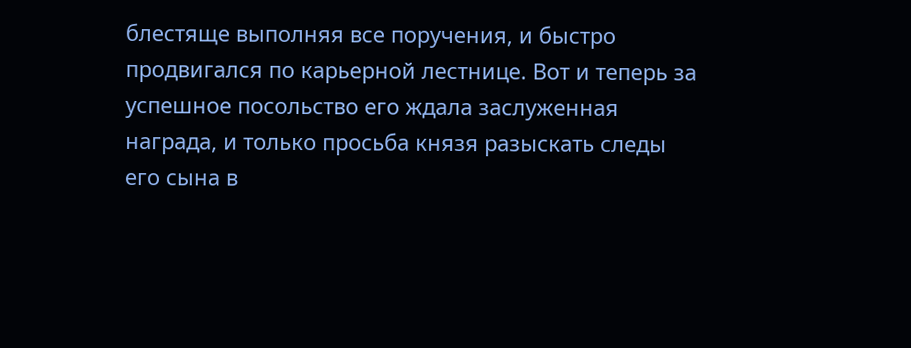блестяще выполняя все поручения, и быстро продвигался по карьерной лестнице. Вот и теперь за успешное посольство его ждала заслуженная награда, и только просьба князя разыскать следы его сына в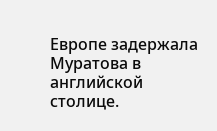Европе задержала Муратова в английской столице.